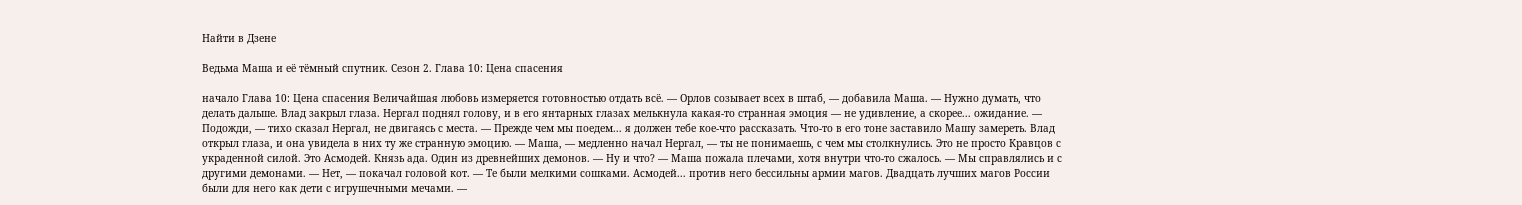Найти в Дзене

Ведьма Маша и её тёмный спутник. Сезон 2. Глава 10: Цена спасения

начало Глава 10: Цена спасения Величайшая любовь измеряется готовностью отдать всё. — Орлов созывает всех в штаб, — добавила Маша. — Нужно думать, что делать дальше. Влад закрыл глаза. Нергал поднял голову, и в его янтарных глазах мелькнула какая-то странная эмоция — не удивление, а скорее... ожидание. — Подожди, — тихо сказал Нергал, не двигаясь с места. — Прежде чем мы поедем... я должен тебе кое-что рассказать. Что-то в его тоне заставило Машу замереть. Влад открыл глаза, и она увидела в них ту же странную эмоцию. — Маша, — медленно начал Нергал, — ты не понимаешь, с чем мы столкнулись. Это не просто Кравцов с украденной силой. Это Асмодей. Князь ада. Один из древнейших демонов. — Ну и что? — Маша пожала плечами, хотя внутри что-то сжалось. — Мы справлялись и с другими демонами. — Нет, — покачал головой кот. — Те были мелкими сошками. Асмодей... против него бессильны армии магов. Двадцать лучших магов России были для него как дети с игрушечными мечами. —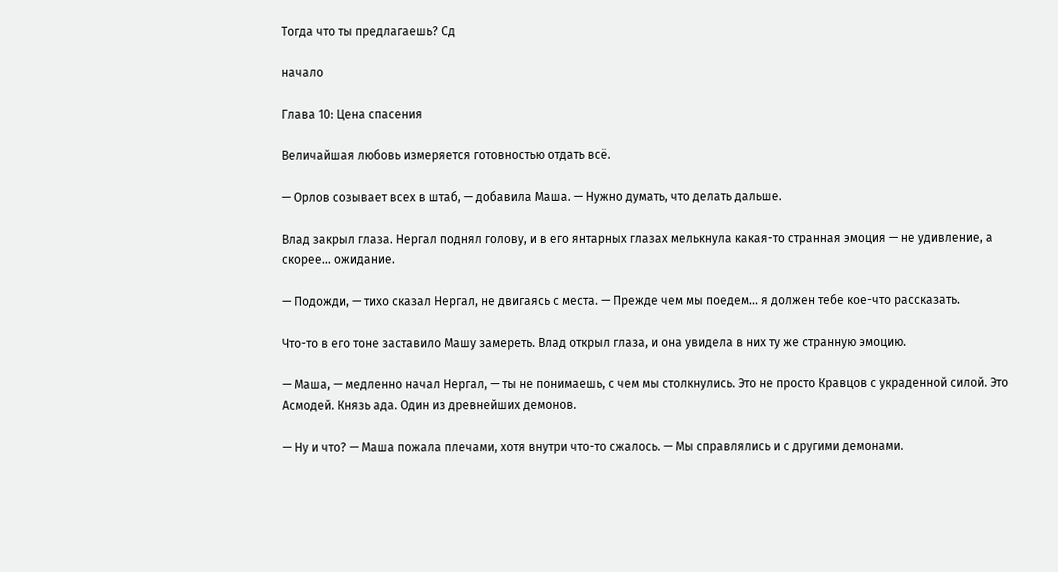Тогда что ты предлагаешь? Сд

начало

Глава 10: Цена спасения

Величайшая любовь измеряется готовностью отдать всё.

— Орлов созывает всех в штаб, — добавила Маша. — Нужно думать, что делать дальше.

Влад закрыл глаза. Нергал поднял голову, и в его янтарных глазах мелькнула какая-то странная эмоция — не удивление, а скорее... ожидание.

— Подожди, — тихо сказал Нергал, не двигаясь с места. — Прежде чем мы поедем... я должен тебе кое-что рассказать.

Что-то в его тоне заставило Машу замереть. Влад открыл глаза, и она увидела в них ту же странную эмоцию.

— Маша, — медленно начал Нергал, — ты не понимаешь, с чем мы столкнулись. Это не просто Кравцов с украденной силой. Это Асмодей. Князь ада. Один из древнейших демонов.

— Ну и что? — Маша пожала плечами, хотя внутри что-то сжалось. — Мы справлялись и с другими демонами.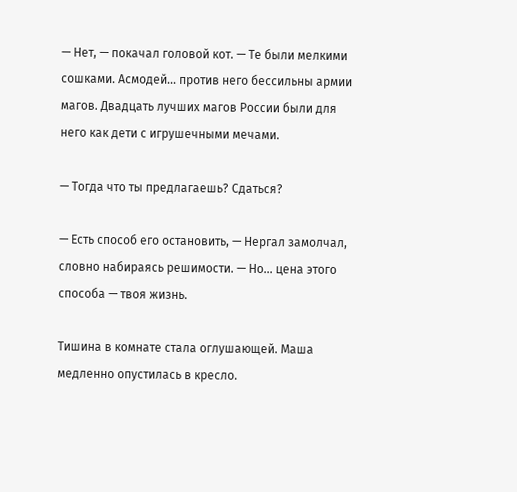— Нет, — покачал головой кот. — Те были мелкими сошками. Асмодей... против него бессильны армии магов. Двадцать лучших магов России были для него как дети с игрушечными мечами.

— Тогда что ты предлагаешь? Сдаться?

— Есть способ его остановить, — Нергал замолчал, словно набираясь решимости. — Но... цена этого способа — твоя жизнь.

Тишина в комнате стала оглушающей. Маша медленно опустилась в кресло.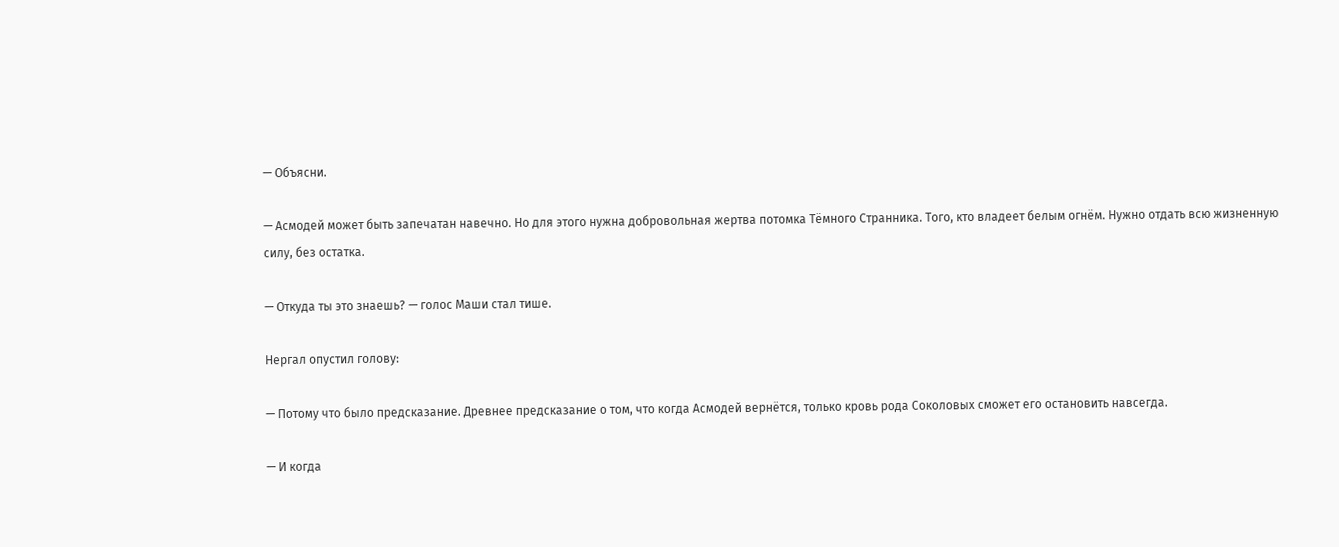— Объясни.

— Асмодей может быть запечатан навечно. Но для этого нужна добровольная жертва потомка Тёмного Странника. Того, кто владеет белым огнём. Нужно отдать всю жизненную силу, без остатка.

— Откуда ты это знаешь? — голос Маши стал тише.

Нергал опустил голову:

— Потому что было предсказание. Древнее предсказание о том, что когда Асмодей вернётся, только кровь рода Соколовых сможет его остановить навсегда.

— И когда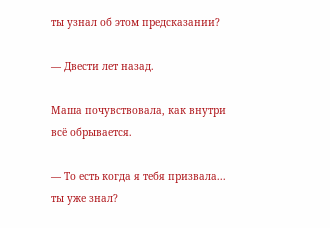ты узнал об этом предсказании?

— Двести лет назад.

Маша почувствовала, как внутри всё обрывается.

— То есть когда я тебя призвала... ты уже знал?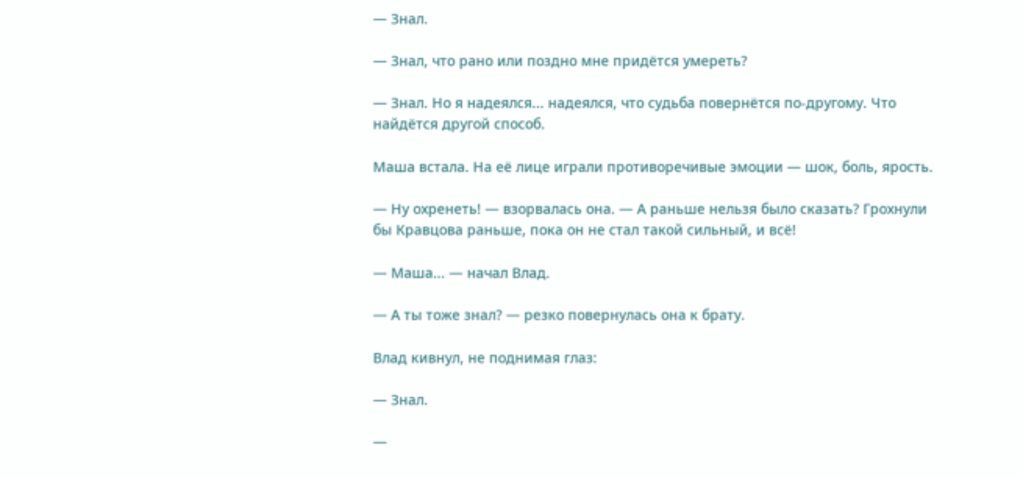— Знал.

— Знал, что рано или поздно мне придётся умереть?

— Знал. Но я надеялся... надеялся, что судьба повернётся по-другому. Что найдётся другой способ.

Маша встала. На её лице играли противоречивые эмоции — шок, боль, ярость.

— Ну охренеть! — взорвалась она. — А раньше нельзя было сказать? Грохнули бы Кравцова раньше, пока он не стал такой сильный, и всё!

— Маша... — начал Влад.

— А ты тоже знал? — резко повернулась она к брату.

Влад кивнул, не поднимая глаз:

— Знал.

—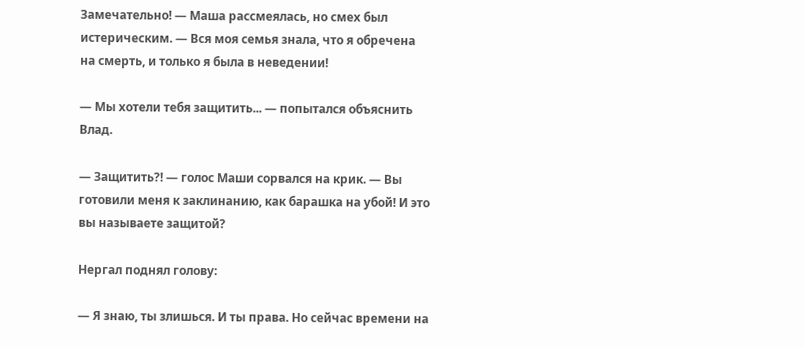Замечательно! — Маша рассмеялась, но смех был истерическим. — Вся моя семья знала, что я обречена на смерть, и только я была в неведении!

— Мы хотели тебя защитить... — попытался объяснить Влад.

— Защитить?! — голос Маши сорвался на крик. — Вы готовили меня к заклинанию, как барашка на убой! И это вы называете защитой?

Нергал поднял голову:

— Я знаю, ты злишься. И ты права. Но сейчас времени на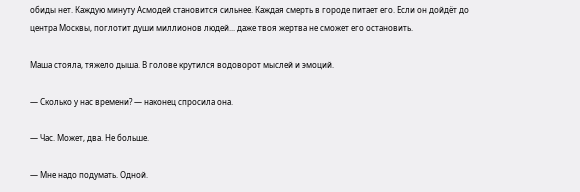обиды нет. Каждую минуту Асмодей становится сильнее. Каждая смерть в городе питает его. Если он дойдёт до центра Москвы, поглотит души миллионов людей... даже твоя жертва не сможет его остановить.

Маша стояла, тяжело дыша. В голове крутился водоворот мыслей и эмоций.

— Сколько у нас времени? — наконец спросила она.

— Час. Может, два. Не больше.

— Мне надо подумать. Одной.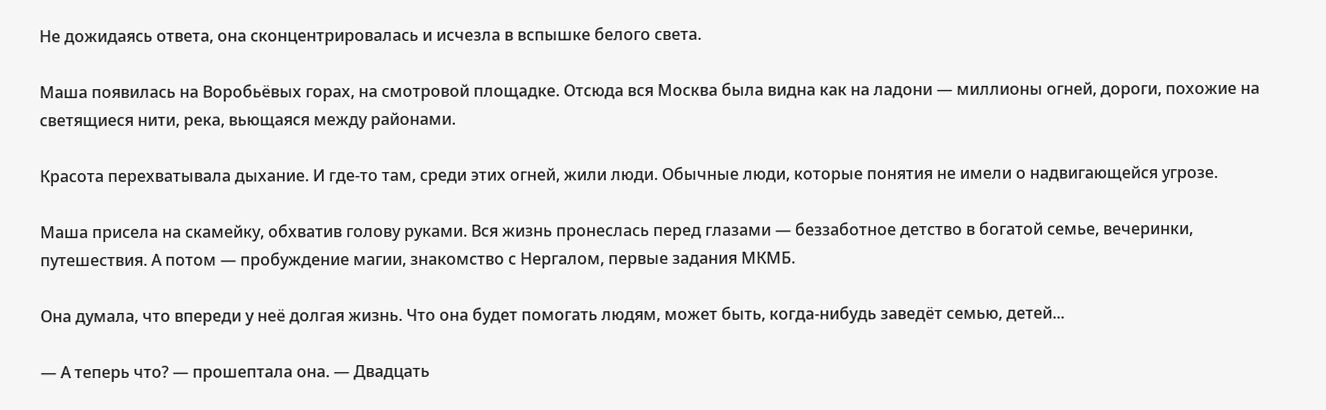Не дожидаясь ответа, она сконцентрировалась и исчезла в вспышке белого света.

Маша появилась на Воробьёвых горах, на смотровой площадке. Отсюда вся Москва была видна как на ладони — миллионы огней, дороги, похожие на светящиеся нити, река, вьющаяся между районами.

Красота перехватывала дыхание. И где-то там, среди этих огней, жили люди. Обычные люди, которые понятия не имели о надвигающейся угрозе.

Маша присела на скамейку, обхватив голову руками. Вся жизнь пронеслась перед глазами — беззаботное детство в богатой семье, вечеринки, путешествия. А потом — пробуждение магии, знакомство с Нергалом, первые задания МКМБ.

Она думала, что впереди у неё долгая жизнь. Что она будет помогать людям, может быть, когда-нибудь заведёт семью, детей...

— А теперь что? — прошептала она. — Двадцать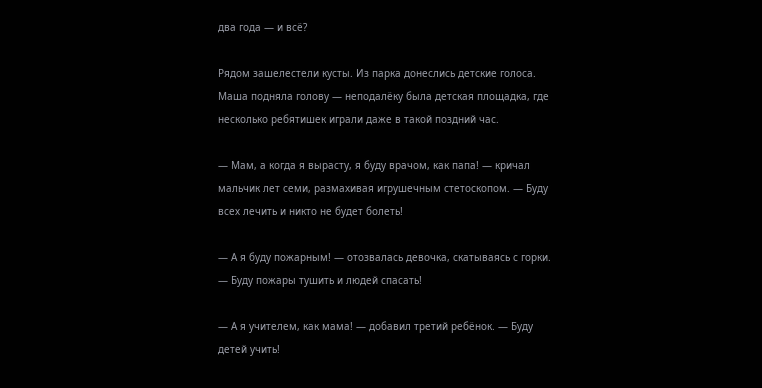два года — и всё?

Рядом зашелестели кусты. Из парка донеслись детские голоса. Маша подняла голову — неподалёку была детская площадка, где несколько ребятишек играли даже в такой поздний час.

— Мам, а когда я вырасту, я буду врачом, как папа! — кричал мальчик лет семи, размахивая игрушечным стетоскопом. — Буду всех лечить и никто не будет болеть!

— А я буду пожарным! — отозвалась девочка, скатываясь с горки. — Буду пожары тушить и людей спасать!

— А я учителем, как мама! — добавил третий ребёнок. — Буду детей учить!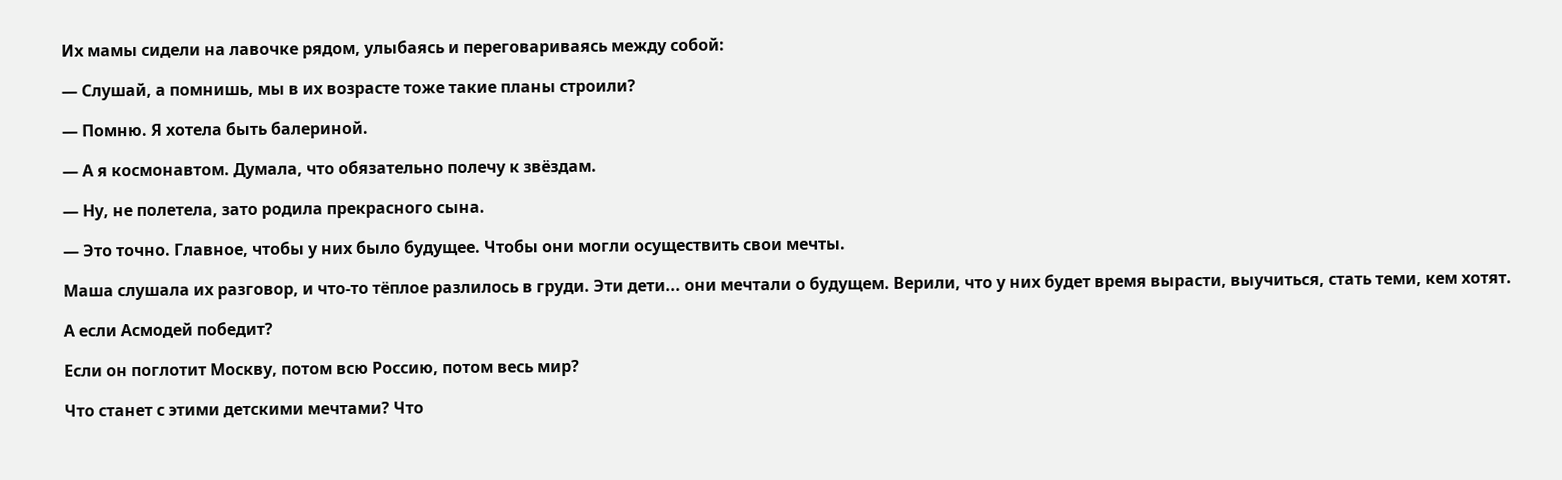Их мамы сидели на лавочке рядом, улыбаясь и переговариваясь между собой:

— Слушай, а помнишь, мы в их возрасте тоже такие планы строили?

— Помню. Я хотела быть балериной.

— А я космонавтом. Думала, что обязательно полечу к звёздам.

— Ну, не полетела, зато родила прекрасного сына.

— Это точно. Главное, чтобы у них было будущее. Чтобы они могли осуществить свои мечты.

Маша слушала их разговор, и что-то тёплое разлилось в груди. Эти дети... они мечтали о будущем. Верили, что у них будет время вырасти, выучиться, стать теми, кем хотят.

А если Асмодей победит?

Если он поглотит Москву, потом всю Россию, потом весь мир?

Что станет с этими детскими мечтами? Что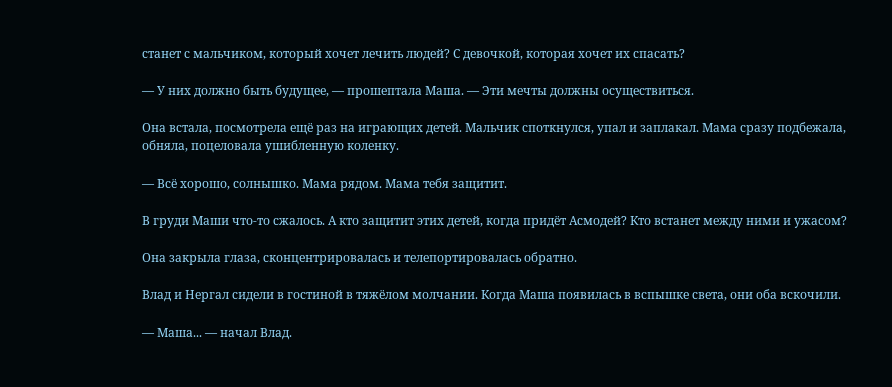станет с мальчиком, который хочет лечить людей? С девочкой, которая хочет их спасать?

— У них должно быть будущее, — прошептала Маша. — Эти мечты должны осуществиться.

Она встала, посмотрела ещё раз на играющих детей. Мальчик споткнулся, упал и заплакал. Мама сразу подбежала, обняла, поцеловала ушибленную коленку.

— Всё хорошо, солнышко. Мама рядом. Мама тебя защитит.

В груди Маши что-то сжалось. А кто защитит этих детей, когда придёт Асмодей? Кто встанет между ними и ужасом?

Она закрыла глаза, сконцентрировалась и телепортировалась обратно.

Влад и Нергал сидели в гостиной в тяжёлом молчании. Когда Маша появилась в вспышке света, они оба вскочили.

— Маша... — начал Влад.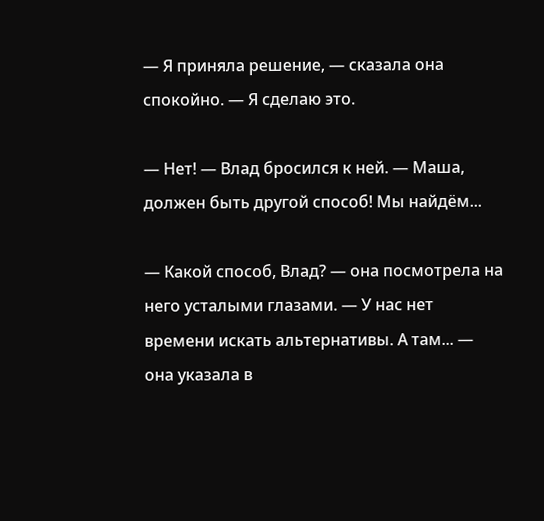— Я приняла решение, — сказала она спокойно. — Я сделаю это.

— Нет! — Влад бросился к ней. — Маша, должен быть другой способ! Мы найдём...

— Какой способ, Влад? — она посмотрела на него усталыми глазами. — У нас нет времени искать альтернативы. А там... — она указала в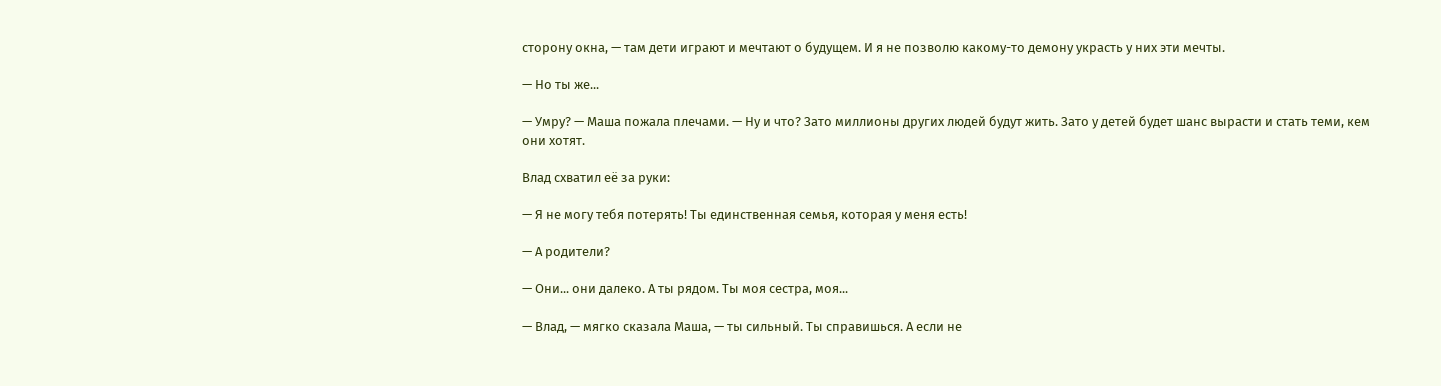сторону окна, — там дети играют и мечтают о будущем. И я не позволю какому-то демону украсть у них эти мечты.

— Но ты же...

— Умру? — Маша пожала плечами. — Ну и что? Зато миллионы других людей будут жить. Зато у детей будет шанс вырасти и стать теми, кем они хотят.

Влад схватил её за руки:

— Я не могу тебя потерять! Ты единственная семья, которая у меня есть!

— А родители?

— Они... они далеко. А ты рядом. Ты моя сестра, моя...

— Влад, — мягко сказала Маша, — ты сильный. Ты справишься. А если не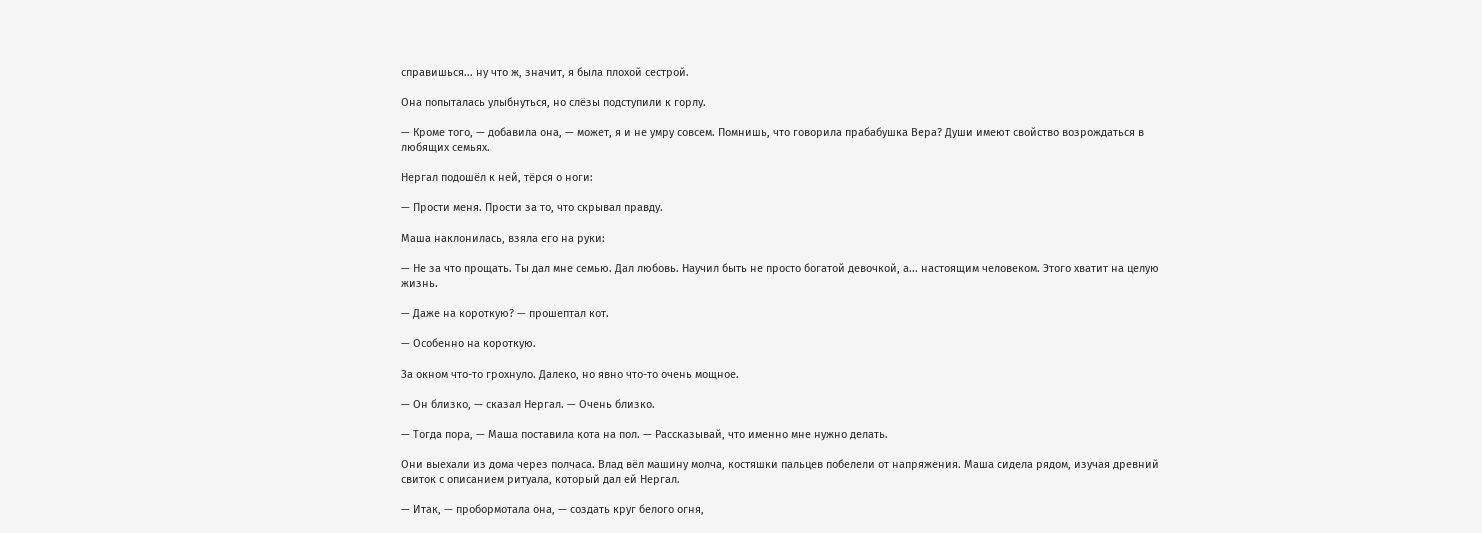справишься... ну что ж, значит, я была плохой сестрой.

Она попыталась улыбнуться, но слёзы подступили к горлу.

— Кроме того, — добавила она, — может, я и не умру совсем. Помнишь, что говорила прабабушка Вера? Души имеют свойство возрождаться в любящих семьях.

Нергал подошёл к ней, тёрся о ноги:

— Прости меня. Прости за то, что скрывал правду.

Маша наклонилась, взяла его на руки:

— Не за что прощать. Ты дал мне семью. Дал любовь. Научил быть не просто богатой девочкой, а... настоящим человеком. Этого хватит на целую жизнь.

— Даже на короткую? — прошептал кот.

— Особенно на короткую.

За окном что-то грохнуло. Далеко, но явно что-то очень мощное.

— Он близко, — сказал Нергал. — Очень близко.

— Тогда пора, — Маша поставила кота на пол. — Рассказывай, что именно мне нужно делать.

Они выехали из дома через полчаса. Влад вёл машину молча, костяшки пальцев побелели от напряжения. Маша сидела рядом, изучая древний свиток с описанием ритуала, который дал ей Нергал.

— Итак, — пробормотала она, — создать круг белого огня,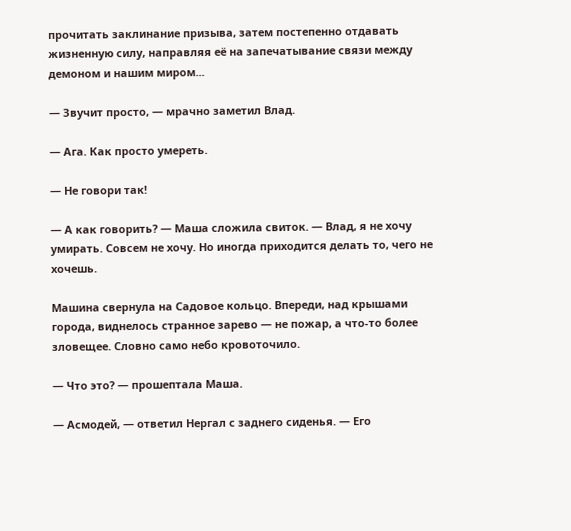прочитать заклинание призыва, затем постепенно отдавать жизненную силу, направляя её на запечатывание связи между демоном и нашим миром...

— Звучит просто, — мрачно заметил Влад.

— Ага. Как просто умереть.

— Не говори так!

— А как говорить? — Маша сложила свиток. — Влад, я не хочу умирать. Совсем не хочу. Но иногда приходится делать то, чего не хочешь.

Машина свернула на Садовое кольцо. Впереди, над крышами города, виднелось странное зарево — не пожар, а что-то более зловещее. Словно само небо кровоточило.

— Что это? — прошептала Маша.

— Асмодей, — ответил Нергал с заднего сиденья. — Его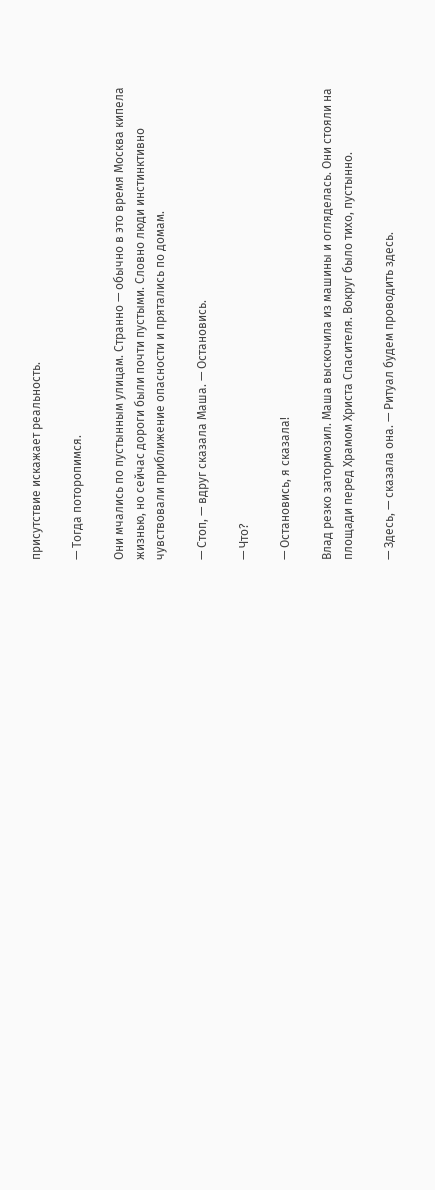присутствие искажает реальность.

— Тогда поторопимся.

Они мчались по пустынным улицам. Странно — обычно в это время Москва кипела жизнью, но сейчас дороги были почти пустыми. Словно люди инстинктивно чувствовали приближение опасности и прятались по домам.

— Стоп, — вдруг сказала Маша. — Остановись.

— Что?

— Остановись, я сказала!

Влад резко затормозил. Маша выскочила из машины и огляделась. Они стояли на площади перед Храмом Христа Спасителя. Вокруг было тихо, пустынно.

— Здесь, — сказала она. — Ритуал будем проводить здесь.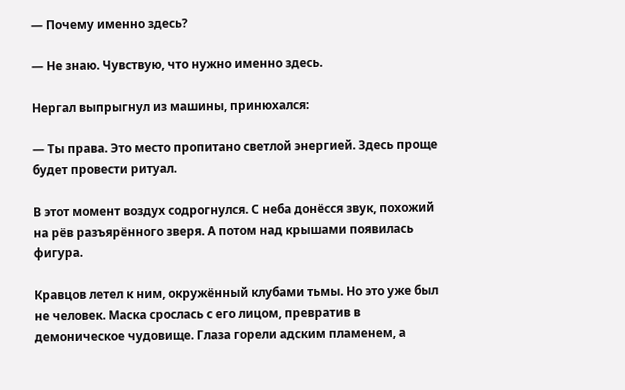— Почему именно здесь?

— Не знаю. Чувствую, что нужно именно здесь.

Нергал выпрыгнул из машины, принюхался:

— Ты права. Это место пропитано светлой энергией. Здесь проще будет провести ритуал.

В этот момент воздух содрогнулся. С неба донёсся звук, похожий на рёв разъярённого зверя. А потом над крышами появилась фигура.

Кравцов летел к ним, окружённый клубами тьмы. Но это уже был не человек. Маска срослась с его лицом, превратив в демоническое чудовище. Глаза горели адским пламенем, а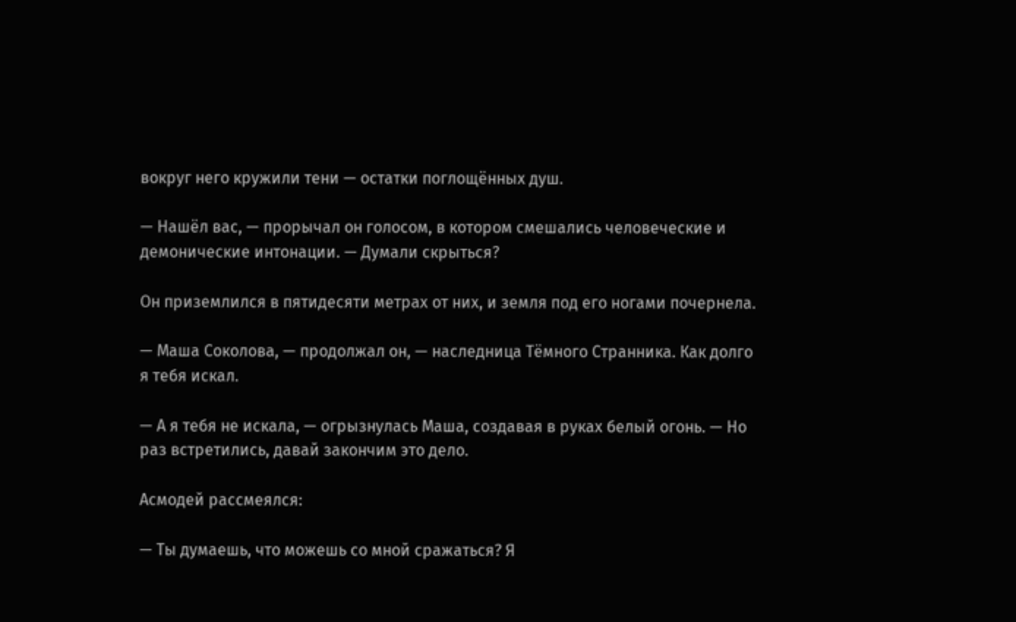вокруг него кружили тени — остатки поглощённых душ.

— Нашёл вас, — прорычал он голосом, в котором смешались человеческие и демонические интонации. — Думали скрыться?

Он приземлился в пятидесяти метрах от них, и земля под его ногами почернела.

— Маша Соколова, — продолжал он, — наследница Тёмного Странника. Как долго я тебя искал.

— А я тебя не искала, — огрызнулась Маша, создавая в руках белый огонь. — Но раз встретились, давай закончим это дело.

Асмодей рассмеялся:

— Ты думаешь, что можешь со мной сражаться? Я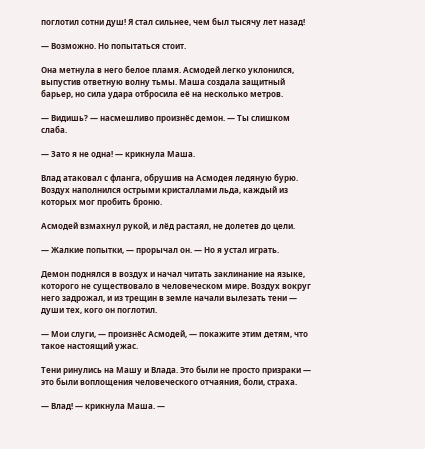поглотил сотни душ! Я стал сильнее, чем был тысячу лет назад!

— Возможно. Но попытаться стоит.

Она метнула в него белое пламя. Асмодей легко уклонился, выпустив ответную волну тьмы. Маша создала защитный барьер, но сила удара отбросила её на несколько метров.

— Видишь? — насмешливо произнёс демон. — Ты слишком слаба.

— Зато я не одна! — крикнула Маша.

Влад атаковал с фланга, обрушив на Асмодея ледяную бурю. Воздух наполнился острыми кристаллами льда, каждый из которых мог пробить броню.

Асмодей взмахнул рукой, и лёд растаял, не долетев до цели.

— Жалкие попытки, — прорычал он. — Но я устал играть.

Демон поднялся в воздух и начал читать заклинание на языке, которого не существовало в человеческом мире. Воздух вокруг него задрожал, и из трещин в земле начали вылезать тени — души тех, кого он поглотил.

— Мои слуги, — произнёс Асмодей, — покажите этим детям, что такое настоящий ужас.

Тени ринулись на Машу и Влада. Это были не просто призраки — это были воплощения человеческого отчаяния, боли, страха.

— Влад! — крикнула Маша. —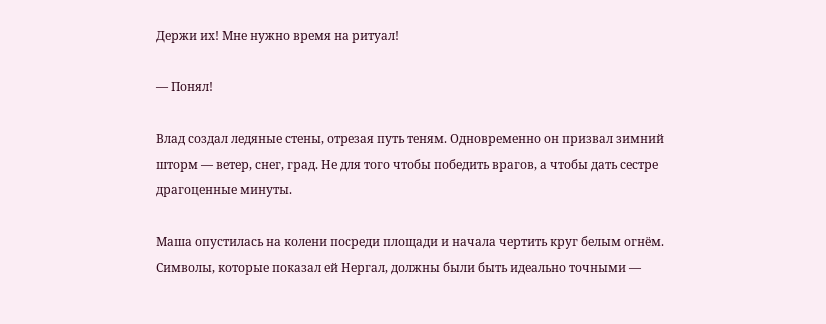Держи их! Мне нужно время на ритуал!

— Понял!

Влад создал ледяные стены, отрезая путь теням. Одновременно он призвал зимний шторм — ветер, снег, град. Не для того чтобы победить врагов, а чтобы дать сестре драгоценные минуты.

Маша опустилась на колени посреди площади и начала чертить круг белым огнём. Символы, которые показал ей Нергал, должны были быть идеально точными —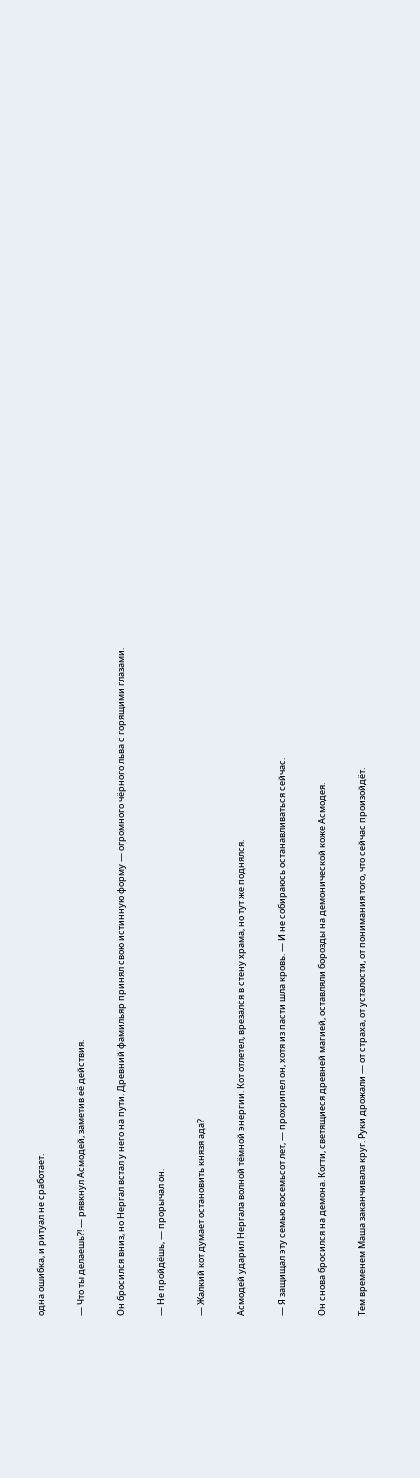одна ошибка, и ритуал не сработает.

— Что ты делаешь?! — рявкнул Асмодей, заметив её действия.

Он бросился вниз, но Нергал встал у него на пути. Древний фамильяр принял свою истинную форму — огромного чёрного льва с горящими глазами.

— Не пройдёшь, — прорычал он.

— Жалкий кот думает остановить князя ада?

Асмодей ударил Нергала волной тёмной энергии. Кот отлетел, врезался в стену храма, но тут же поднялся.

— Я защищал эту семью восемьсот лет, — прохрипел он, хотя из пасти шла кровь. — И не собираюсь останавливаться сейчас.

Он снова бросился на демона. Когти, светящиеся древней магией, оставляли борозды на демонической коже Асмодея.

Тем временем Маша заканчивала круг. Руки дрожали — от страха, от усталости, от понимания того, что сейчас произойдёт.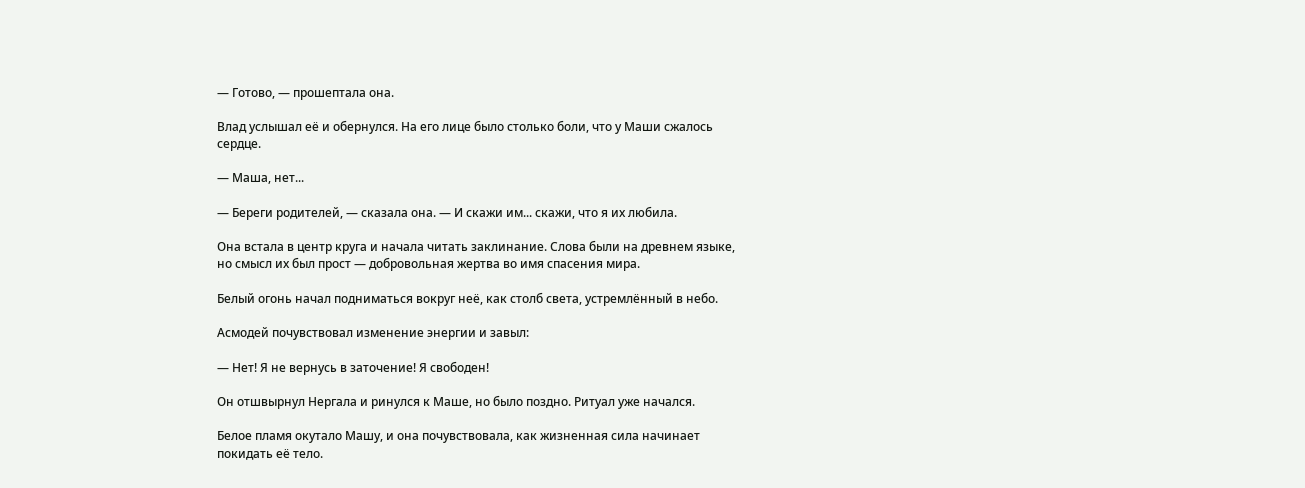— Готово, — прошептала она.

Влад услышал её и обернулся. На его лице было столько боли, что у Маши сжалось сердце.

— Маша, нет...

— Береги родителей, — сказала она. — И скажи им... скажи, что я их любила.

Она встала в центр круга и начала читать заклинание. Слова были на древнем языке, но смысл их был прост — добровольная жертва во имя спасения мира.

Белый огонь начал подниматься вокруг неё, как столб света, устремлённый в небо.

Асмодей почувствовал изменение энергии и завыл:

— Нет! Я не вернусь в заточение! Я свободен!

Он отшвырнул Нергала и ринулся к Маше, но было поздно. Ритуал уже начался.

Белое пламя окутало Машу, и она почувствовала, как жизненная сила начинает покидать её тело.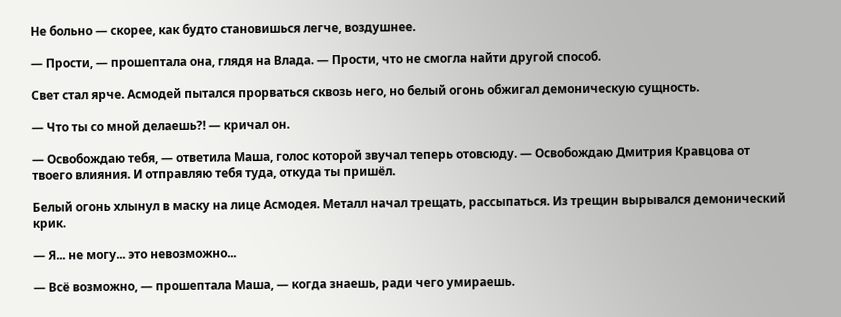Не больно — скорее, как будто становишься легче, воздушнее.

— Прости, — прошептала она, глядя на Влада. — Прости, что не смогла найти другой способ.

Свет стал ярче. Асмодей пытался прорваться сквозь него, но белый огонь обжигал демоническую сущность.

— Что ты со мной делаешь?! — кричал он.

— Освобождаю тебя, — ответила Маша, голос которой звучал теперь отовсюду. — Освобождаю Дмитрия Кравцова от твоего влияния. И отправляю тебя туда, откуда ты пришёл.

Белый огонь хлынул в маску на лице Асмодея. Металл начал трещать, рассыпаться. Из трещин вырывался демонический крик.

— Я... не могу... это невозможно...

— Всё возможно, — прошептала Маша, — когда знаешь, ради чего умираешь.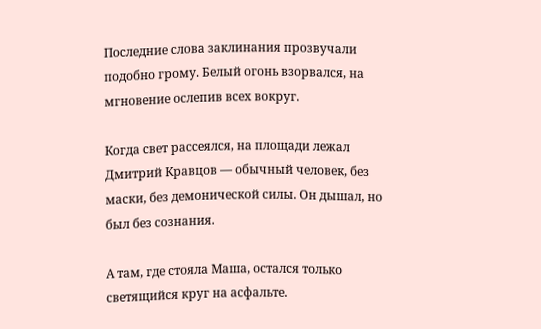Последние слова заклинания прозвучали подобно грому. Белый огонь взорвался, на мгновение ослепив всех вокруг.

Когда свет рассеялся, на площади лежал Дмитрий Кравцов — обычный человек, без маски, без демонической силы. Он дышал, но был без сознания.

А там, где стояла Маша, остался только светящийся круг на асфальте.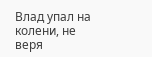Влад упал на колени, не веря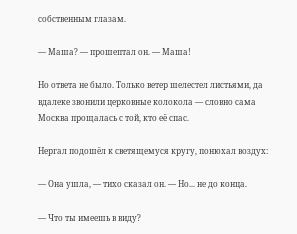собственным глазам.

— Маша? — прошептал он. — Маша!

Но ответа не было. Только ветер шелестел листьями, да вдалеке звонили церковные колокола — словно сама Москва прощалась с той, кто её спас.

Нергал подошёл к светящемуся кругу, понюхал воздух:

— Она ушла, — тихо сказал он. — Но... не до конца.

— Что ты имеешь в виду?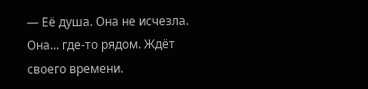— Её душа. Она не исчезла. Она... где-то рядом. Ждёт своего времени.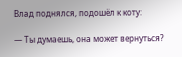Влад поднялся, подошёл к коту:

— Ты думаешь, она может вернуться?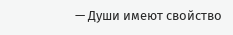— Души имеют свойство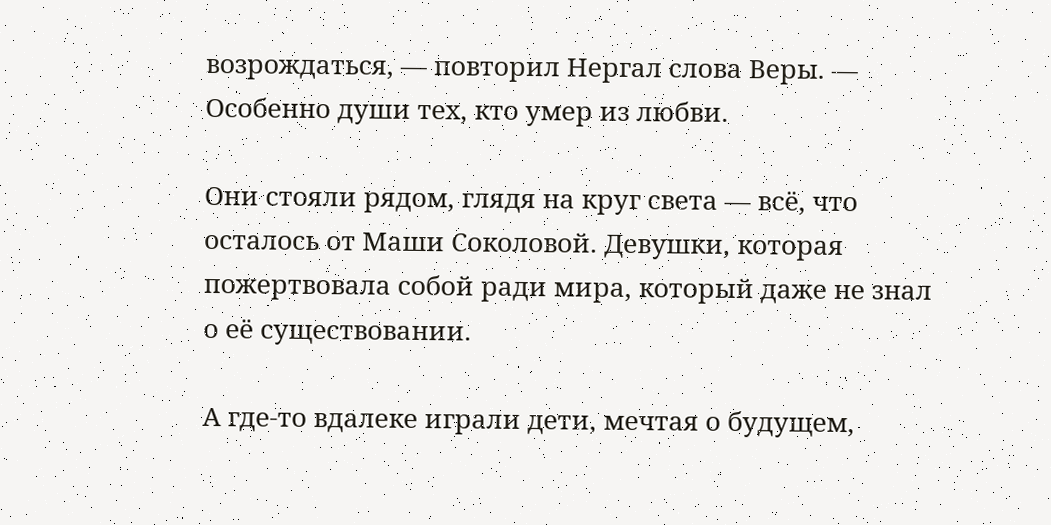возрождаться, — повторил Нергал слова Веры. — Особенно души тех, кто умер из любви.

Они стояли рядом, глядя на круг света — всё, что осталось от Маши Соколовой. Девушки, которая пожертвовала собой ради мира, который даже не знал о её существовании.

А где-то вдалеке играли дети, мечтая о будущем,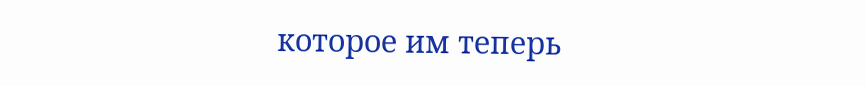которое им теперь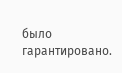было гарантировано.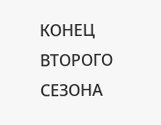КОНЕЦ ВТОРОГО СЕЗОНА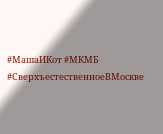#МашаИКот #МКМБ #СверхъестественноеВМоскве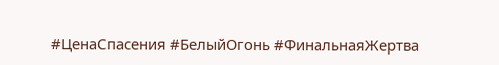#ЦенаСпасения #БелыйОгонь #ФинальнаяЖертва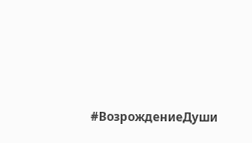#ВозрождениеДуши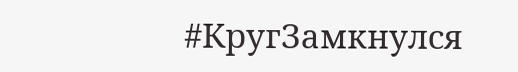#КругЗамкнулся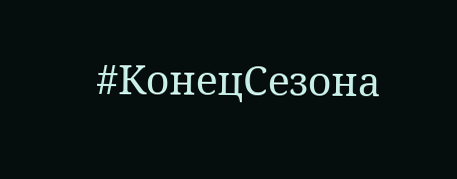#КонецСезона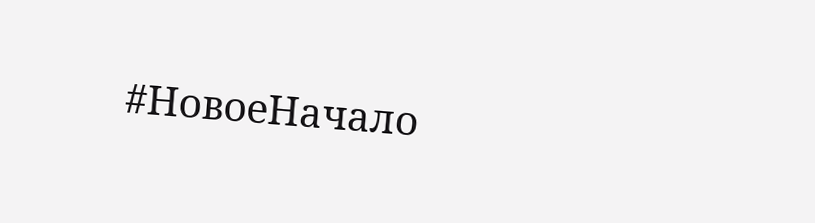#НовоеНачало